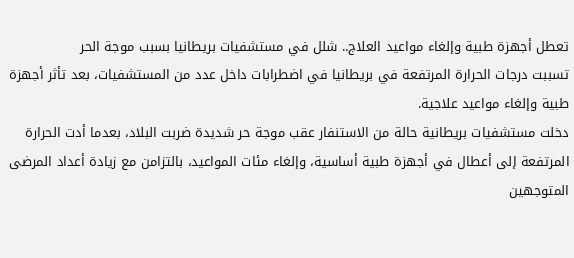تعطل أجهزة طبية وإلغاء مواعيد العلاج.. شلل في مستشفيات بريطانيا بسبب موجة الحر
تسببت درجات الحرارة المرتفعة في بريطانيا في اضطرابات داخل عدد من المستشفيات، بعد تأثر أجهزة طبية وإلغاء مواعيد علاجية.
دخلت مستشفيات بريطانية حالة من الاستنفار عقب موجة حر شديدة ضربت البلاد، بعدما أدت الحرارة المرتفعة إلى أعطال في أجهزة طبية أساسية، وإلغاء مئات المواعيد، بالتزامن مع زيادة أعداد المرضى المتوجهين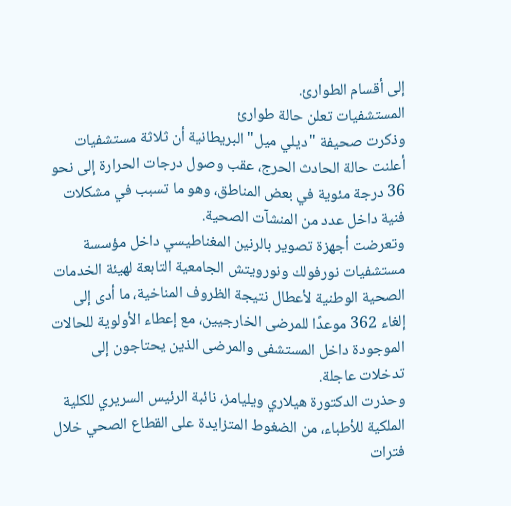إلى أقسام الطوارئ.
المستشفيات تعلن حالة طوارئ
وذكرت صحيفة "ديلي ميل" البريطانية أن ثلاثة مستشفيات أعلنت حالة الحادث الحرج، عقب وصول درجات الحرارة إلى نحو 36 درجة مئوية في بعض المناطق، وهو ما تسبب في مشكلات فنية داخل عدد من المنشآت الصحية.
وتعرضت أجهزة تصوير بالرنين المغناطيسي داخل مؤسسة مستشفيات نورفولك ونورويتش الجامعية التابعة لهيئة الخدمات الصحية الوطنية لأعطال نتيجة الظروف المناخية، ما أدى إلى إلغاء 362 موعدًا للمرضى الخارجيين، مع إعطاء الأولوية للحالات الموجودة داخل المستشفى والمرضى الذين يحتاجون إلى تدخلات عاجلة.
وحذرت الدكتورة هيلاري ويليامز، نائبة الرئيس السريري للكلية الملكية للأطباء، من الضغوط المتزايدة على القطاع الصحي خلال فترات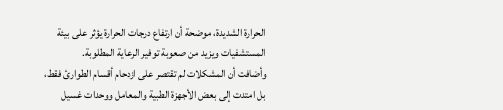الحرارة الشديدة، موضحة أن ارتفاع درجات الحرارة يؤثر على بيئة المستشفيات ويزيد من صعوبة توفير الرعاية المطلوبة.
وأضافت أن المشكلات لم تقتصر على ازدحام أقسام الطوارئ فقط، بل امتدت إلى بعض الأجهزة الطبية والمعامل ووحدات غسيل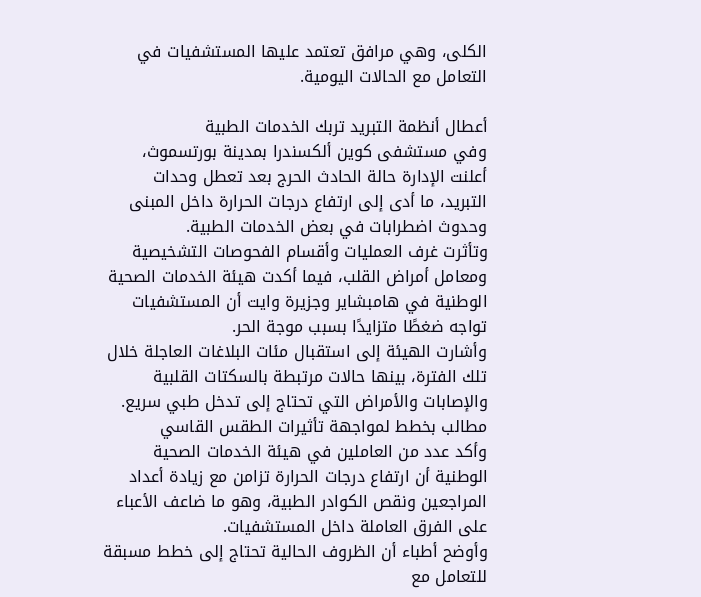الكلى، وهي مرافق تعتمد عليها المستشفيات في التعامل مع الحالات اليومية.

أعطال أنظمة التبريد تربك الخدمات الطبية
وفي مستشفى كوين ألكسندرا بمدينة بورتسموث، أعلنت الإدارة حالة الحادث الحرج بعد تعطل وحدات التبريد، ما أدى إلى ارتفاع درجات الحرارة داخل المبنى وحدوث اضطرابات في بعض الخدمات الطبية.
وتأثرت غرف العمليات وأقسام الفحوصات التشخيصية ومعامل أمراض القلب، فيما أكدت هيئة الخدمات الصحية الوطنية في هامبشاير وجزيرة وايت أن المستشفيات تواجه ضغطًا متزايدًا بسبب موجة الحر.
وأشارت الهيئة إلى استقبال مئات البلاغات العاجلة خلال تلك الفترة، بينها حالات مرتبطة بالسكتات القلبية والإصابات والأمراض التي تحتاج إلى تدخل طبي سريع.
مطالب بخطط لمواجهة تأثيرات الطقس القاسي
وأكد عدد من العاملين في هيئة الخدمات الصحية الوطنية أن ارتفاع درجات الحرارة تزامن مع زيادة أعداد المراجعين ونقص الكوادر الطبية، وهو ما ضاعف الأعباء على الفرق العاملة داخل المستشفيات.
وأوضح أطباء أن الظروف الحالية تحتاج إلى خطط مسبقة للتعامل مع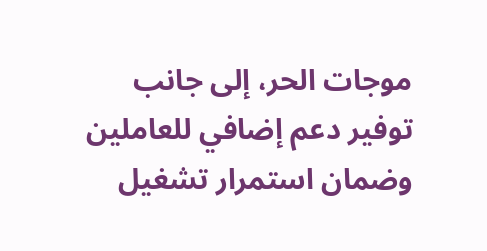موجات الحر، إلى جانب توفير دعم إضافي للعاملين وضمان استمرار تشغيل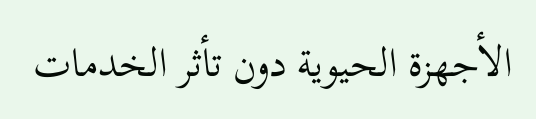الأجهزة الحيوية دون تأثر الخدمات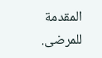المقدمة للمرضى.